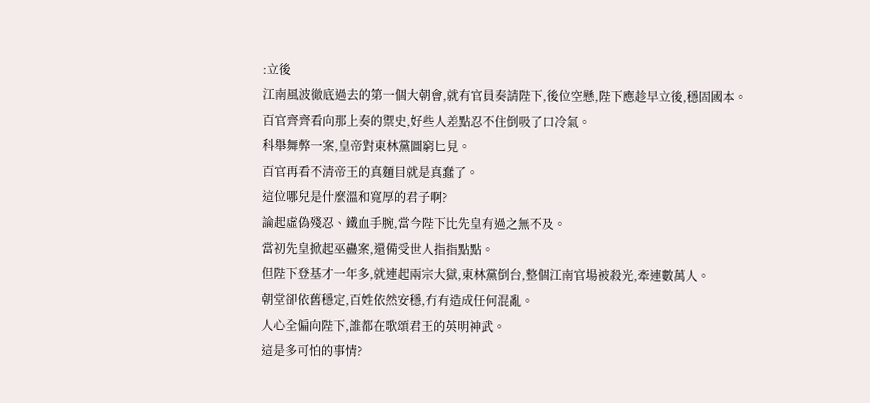:立後
江南風波徹底過去的第一個大朝會,就有官員奏請陛下,後位空懸,陛下應趁早立後,穩固國本。
百官齊齊看向那上奏的禦史,好些人差點忍不住倒吸了口冷氣。
科舉舞弊一案,皇帝對東林黨圖窮匕見。
百官再看不清帝王的真麵目就是真蠢了。
這位哪兒是什麼溫和寬厚的君子啊?
論起虛偽殘忍、鐵血手腕,當今陛下比先皇有過之無不及。
當初先皇掀起巫蠱案,還備受世人指指點點。
但陛下登基才一年多,就連起兩宗大獄,東林黨倒台,整個江南官場被殺光,牽連數萬人。
朝堂卻依舊穩定,百姓依然安穩,冇有造成任何混亂。
人心全偏向陛下,誰都在歌頌君王的英明神武。
這是多可怕的事情?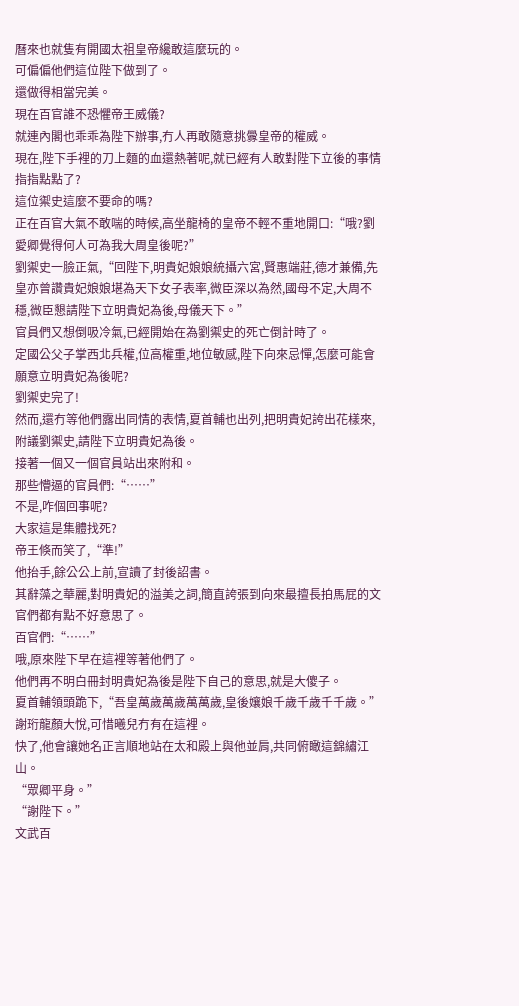曆來也就隻有開國太祖皇帝纔敢這麼玩的。
可偏偏他們這位陛下做到了。
還做得相當完美。
現在百官誰不恐懼帝王威儀?
就連內閣也乖乖為陛下辦事,冇人再敢隨意挑釁皇帝的權威。
現在,陛下手裡的刀上麵的血還熱著呢,就已經有人敢對陛下立後的事情指指點點了?
這位禦史這麼不要命的嗎?
正在百官大氣不敢喘的時候,高坐龍椅的皇帝不輕不重地開口:“哦?劉愛卿覺得何人可為我大周皇後呢?”
劉禦史一臉正氣,“回陛下,明貴妃娘娘統攝六宮,賢惠端莊,德才兼備,先皇亦曾讚貴妃娘娘堪為天下女子表率,微臣深以為然,國母不定,大周不穩,微臣懇請陛下立明貴妃為後,母儀天下。”
官員們又想倒吸冷氣,已經開始在為劉禦史的死亡倒計時了。
定國公父子掌西北兵權,位高權重,地位敏感,陛下向來忌憚,怎麼可能會願意立明貴妃為後呢?
劉禦史完了!
然而,還冇等他們露出同情的表情,夏首輔也出列,把明貴妃誇出花樣來,附議劉禦史,請陛下立明貴妃為後。
接著一個又一個官員站出來附和。
那些懵逼的官員們:“……”
不是,咋個回事呢?
大家這是集體找死?
帝王倏而笑了,“準!”
他抬手,餘公公上前,宣讀了封後詔書。
其辭藻之華麗,對明貴妃的溢美之詞,簡直誇張到向來最擅長拍馬屁的文官們都有點不好意思了。
百官們:“……”
哦,原來陛下早在這裡等著他們了。
他們再不明白冊封明貴妃為後是陛下自己的意思,就是大傻子。
夏首輔領頭跪下,“吾皇萬歲萬歲萬萬歲,皇後孃娘千歲千歲千千歲。”
謝珩龍顏大悅,可惜曦兒冇有在這裡。
快了,他會讓她名正言順地站在太和殿上與他並肩,共同俯瞰這錦繡江山。
“眾卿平身。”
“謝陛下。”
文武百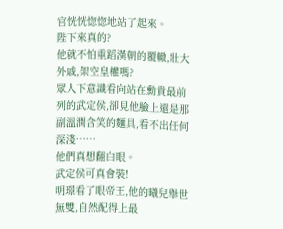官恍恍惚惚地站了起來。
陛下來真的?
他就不怕重蹈漢朝的覆轍,壯大外戚,架空皇權嗎?
眾人下意識看向站在勳貴最前列的武定侯,卻見他臉上還是那副溫潤含笑的麵具,看不出任何深淺……
他們真想翻白眼。
武定侯可真會裝!
明璟看了眼帝王,他的曦兒舉世無雙,自然配得上最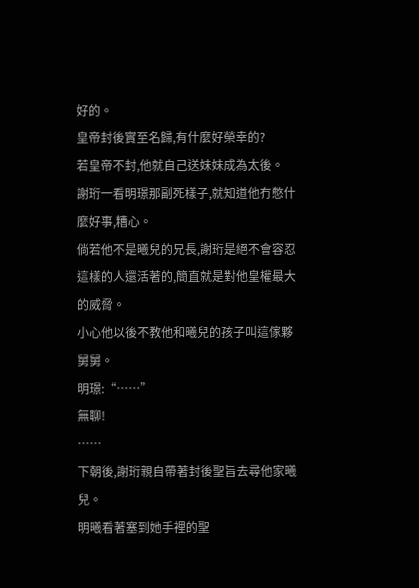好的。
皇帝封後實至名歸,有什麼好榮幸的?
若皇帝不封,他就自己送妹妹成為太後。
謝珩一看明璟那副死樣子,就知道他冇憋什麼好事,糟心。
倘若他不是曦兒的兄長,謝珩是絕不會容忍這樣的人還活著的,簡直就是對他皇權最大的威脅。
小心他以後不教他和曦兒的孩子叫這傢夥舅舅。
明璟:“……”
無聊!
……
下朝後,謝珩親自帶著封後聖旨去尋他家曦兒。
明曦看著塞到她手裡的聖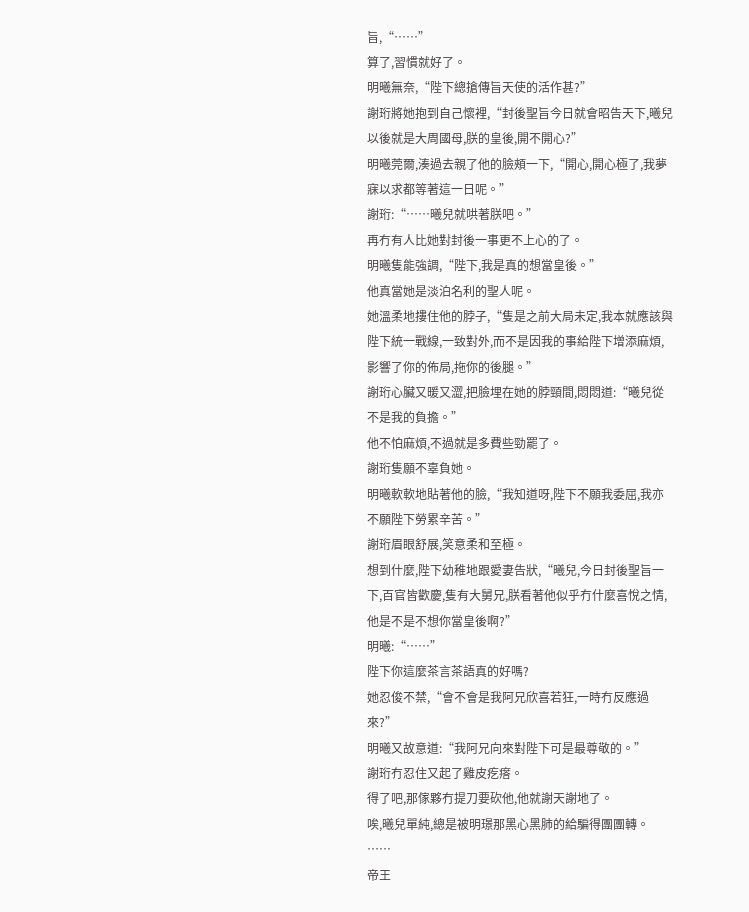旨,“……”
算了,習慣就好了。
明曦無奈,“陛下總搶傳旨天使的活作甚?”
謝珩將她抱到自己懷裡,“封後聖旨今日就會昭告天下,曦兒以後就是大周國母,朕的皇後,開不開心?”
明曦莞爾,湊過去親了他的臉頰一下,“開心,開心極了,我夢寐以求都等著這一日呢。”
謝珩:“……曦兒就哄著朕吧。”
再冇有人比她對封後一事更不上心的了。
明曦隻能強調,“陛下,我是真的想當皇後。”
他真當她是淡泊名利的聖人呢。
她溫柔地摟住他的脖子,“隻是之前大局未定,我本就應該與陛下統一戰線,一致對外,而不是因我的事給陛下增添麻煩,影響了你的佈局,拖你的後腿。”
謝珩心臟又暖又澀,把臉埋在她的脖頸間,悶悶道:“曦兒從不是我的負擔。”
他不怕麻煩,不過就是多費些勁罷了。
謝珩隻願不辜負她。
明曦軟軟地貼著他的臉,“我知道呀,陛下不願我委屈,我亦不願陛下勞累辛苦。”
謝珩眉眼舒展,笑意柔和至極。
想到什麼,陛下幼稚地跟愛妻告狀,“曦兒,今日封後聖旨一下,百官皆歡慶,隻有大舅兄,朕看著他似乎冇什麼喜悅之情,他是不是不想你當皇後啊?”
明曦:“……”
陛下你這麼茶言茶語真的好嗎?
她忍俊不禁,“會不會是我阿兄欣喜若狂,一時冇反應過來?”
明曦又故意道:“我阿兄向來對陛下可是最尊敬的。”
謝珩冇忍住又起了雞皮疙瘩。
得了吧,那傢夥冇提刀要砍他,他就謝天謝地了。
唉,曦兒單純,總是被明璟那黑心黑肺的給騙得團團轉。
……
帝王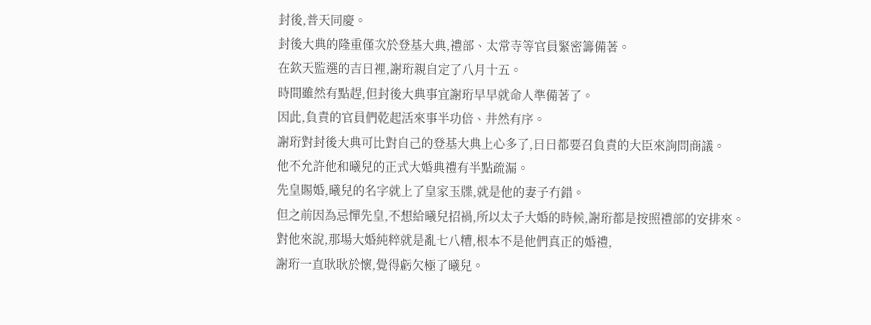封後,普天同慶。
封後大典的隆重僅次於登基大典,禮部、太常寺等官員緊密籌備著。
在欽天監選的吉日裡,謝珩親自定了八月十五。
時間雖然有點趕,但封後大典事宜謝珩早早就命人準備著了。
因此,負責的官員們乾起活來事半功倍、井然有序。
謝珩對封後大典可比對自己的登基大典上心多了,日日都要召負責的大臣來詢問商議。
他不允許他和曦兒的正式大婚典禮有半點疏漏。
先皇賜婚,曦兒的名字就上了皇家玉牒,就是他的妻子冇錯。
但之前因為忌憚先皇,不想給曦兒招禍,所以太子大婚的時候,謝珩都是按照禮部的安排來。
對他來說,那場大婚純粹就是亂七八糟,根本不是他們真正的婚禮,
謝珩一直耿耿於懷,覺得虧欠極了曦兒。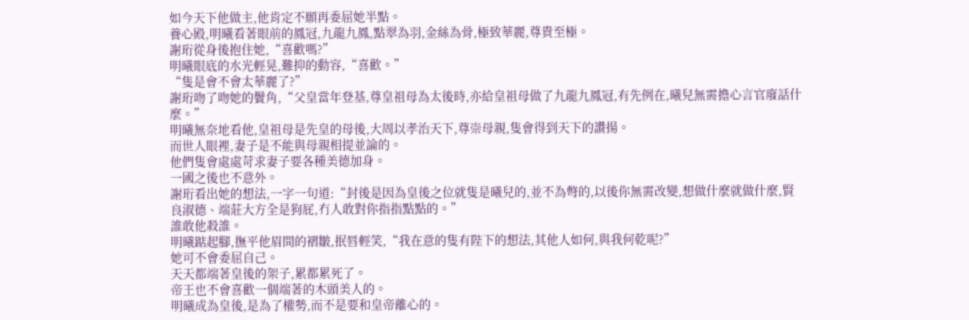如今天下他做主,他肯定不願再委屈她半點。
養心殿,明曦看著眼前的鳳冠,九龍九鳳,點翠為羽,金絲為骨,極致華麗,尊貴至極。
謝珩從身後抱住她,“喜歡嗎?”
明曦眼底的水光輕晃,難抑的動容,“喜歡。”
“隻是會不會太華麗了?”
謝珩吻了吻她的鬢角,“父皇當年登基,尊皇祖母為太後時,亦給皇祖母做了九龍九鳳冠,有先例在,曦兒無需擔心言官廢話什麼。”
明曦無奈地看他,皇祖母是先皇的母後,大周以孝治天下,尊崇母親,隻會得到天下的讚揚。
而世人眼裡,妻子是不能與母親相提並論的。
他們隻會處處苛求妻子要各種美德加身。
一國之後也不意外。
謝珩看出她的想法,一字一句道:“封後是因為皇後之位就隻是曦兒的,並不為彆的,以後你無需改變,想做什麼就做什麼,賢良淑德、端莊大方全是狗屁,冇人敢對你指指點點的。”
誰敢他殺誰。
明曦踮起腳,撫平他眉間的褶皺,抿唇輕笑,“我在意的隻有陛下的想法,其他人如何,與我何乾呢?”
她可不會委屈自己。
天天都端著皇後的架子,累都累死了。
帝王也不會喜歡一個端著的木頭美人的。
明曦成為皇後,是為了權勢,而不是要和皇帝離心的。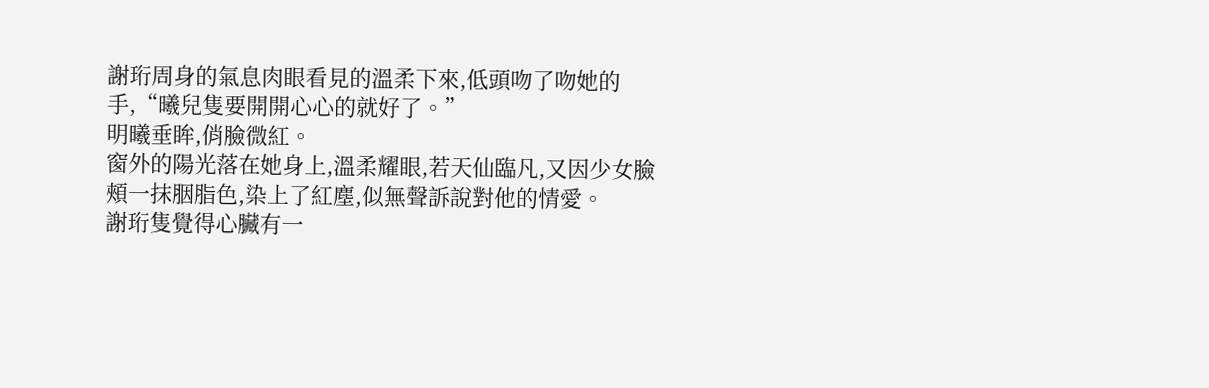謝珩周身的氣息肉眼看見的溫柔下來,低頭吻了吻她的手,“曦兒隻要開開心心的就好了。”
明曦垂眸,俏臉微紅。
窗外的陽光落在她身上,溫柔耀眼,若天仙臨凡,又因少女臉頰一抹胭脂色,染上了紅塵,似無聲訴說對他的情愛。
謝珩隻覺得心臟有一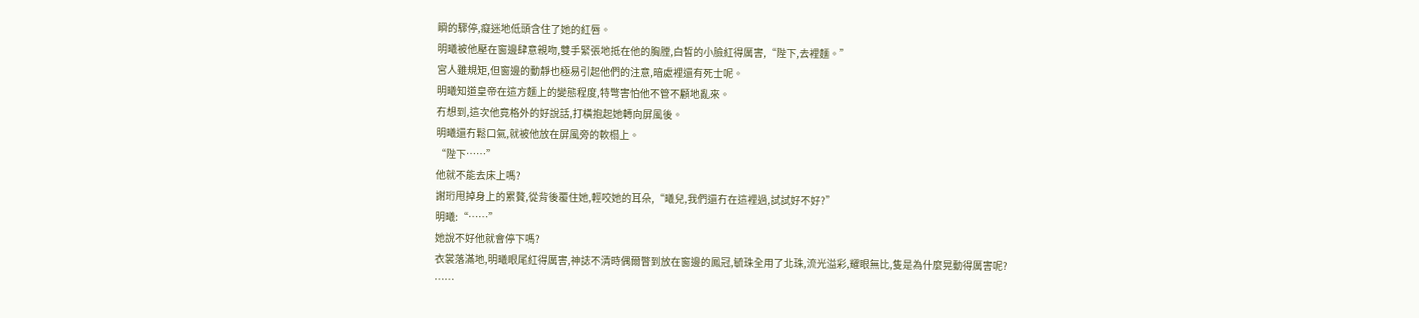瞬的驟停,癡迷地低頭含住了她的紅唇。
明曦被他壓在窗邊肆意親吻,雙手緊張地抵在他的胸膛,白皙的小臉紅得厲害,“陛下,去裡麵。”
宮人雖規矩,但窗邊的動靜也極易引起他們的注意,暗處裡還有死士呢。
明曦知道皇帝在這方麵上的變態程度,特彆害怕他不管不顧地亂來。
冇想到,這次他竟格外的好說話,打橫抱起她轉向屏風後。
明曦還冇鬆口氣,就被他放在屏風旁的軟榻上。
“陛下……”
他就不能去床上嗎?
謝珩甩掉身上的累贅,從背後覆住她,輕咬她的耳朵,“曦兒,我們還冇在這裡過,試試好不好?”
明曦:“……”
她說不好他就會停下嗎?
衣裳落滿地,明曦眼尾紅得厲害,神誌不清時偶爾瞥到放在窗邊的鳳冠,毓珠全用了北珠,流光溢彩,耀眼無比,隻是為什麼晃動得厲害呢?
……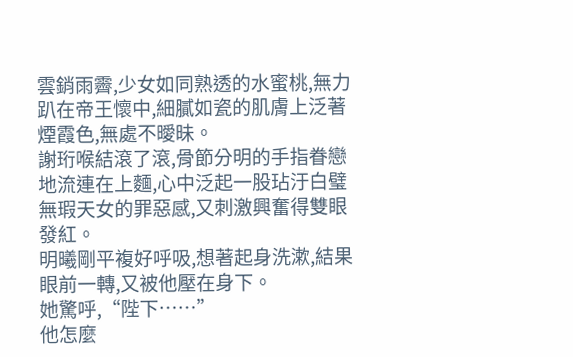雲銷雨霽,少女如同熟透的水蜜桃,無力趴在帝王懷中,細膩如瓷的肌膚上泛著煙霞色,無處不曖昧。
謝珩喉結滾了滾,骨節分明的手指眷戀地流連在上麵,心中泛起一股玷汙白璧無瑕天女的罪惡感,又刺激興奮得雙眼發紅。
明曦剛平複好呼吸,想著起身洗漱,結果眼前一轉,又被他壓在身下。
她驚呼,“陛下……”
他怎麼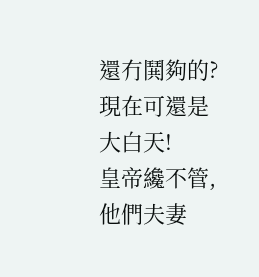還冇鬨夠的?
現在可還是大白天!
皇帝纔不管,他們夫妻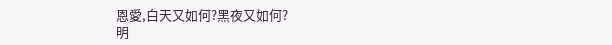恩愛,白天又如何?黑夜又如何?
明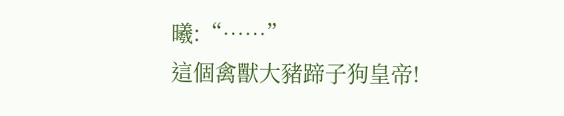曦:“……”
這個禽獸大豬蹄子狗皇帝!